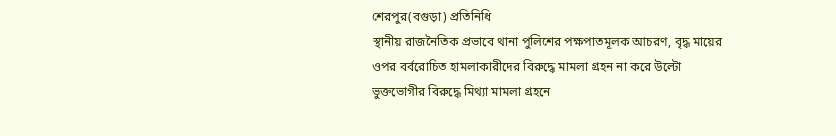শেরপুর(বগুড়া) প্রতিনিধি
স্থানীয় রাজনৈতিক প্রভাবে থানা পুলিশের পক্ষপাতমূলক আচরণ, বৃদ্ধ মায়ের ওপর বর্বরোচিত হামলাকারীদের বিরুদ্ধে মামলা গ্রহন না করে উল্টো ভুক্তভোগীর বিরুদ্ধে মিথ্যা মামলা গ্রহনে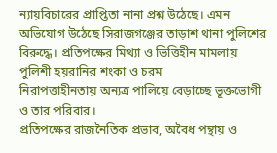ন্যায়বিচারের প্রাপ্তিতা নানা প্রশ্ন উঠেছে। এমন অভিযোগ উঠেছে সিরাজগঞ্জের তাড়াশ থানা পুলিশের বিরুদ্ধে। প্রতিপক্ষের মিথ্যা ও ভিত্তিহীন মামলায় পুলিশী হয়রানির শংকা ও চরম
নিরাপত্তাহীনতায় অন্যত্র পালিয়ে বেড়াচ্ছে ভূক্তভোগী ও তার পরিবার।
প্রতিপক্ষের রাজনৈতিক প্রভাব, অবৈধ পন্থায় ও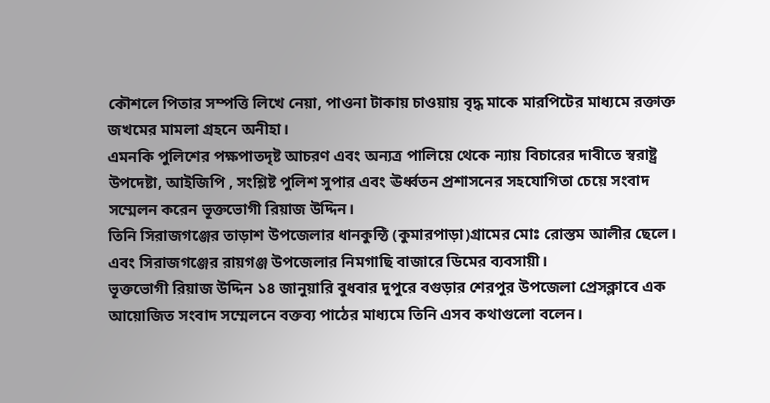কৌশলে পিতার সম্পত্তি লিখে নেয়া, পাওনা টাকায় চাওয়ায় বৃদ্ধ মাকে মারপিটের মাধ্যমে রক্তাক্ত জখমের মামলা গ্রহনে অনীহা।
এমনকি পুলিশের পক্ষপাতদৃষ্ট আচরণ এবং অন্যত্র পালিয়ে থেকে ন্যায় বিচারের দাবীতে স্বরাষ্ট্র উপদেষ্টা, আইজিপি , সংশ্লিষ্ট পুলিশ সুপার এবং ঊর্ধ্বতন প্রশাসনের সহযোগিতা চেয়ে সংবাদ সম্মেলন করেন ভূক্তভোগী রিয়াজ উদ্দিন।
তিনি সিরাজগঞ্জের তাড়াশ উপজেলার ধানকুন্ঠি (কুমারপাড়া)গ্রামের মোঃ রোস্তম আলীর ছেলে। এবং সিরাজগঞ্জের রায়গঞ্জ উপজেলার নিমগাছি বাজারে ডিমের ব্যবসায়ী।
ভূক্তভোগী রিয়াজ উদ্দিন ১৪ জানুয়ারি বুধবার দুপুরে বগুড়ার শেরপুর উপজেলা প্রেসক্লাবে এক আয়োজিত সংবাদ সম্মেলনে বক্তব্য পাঠের মাধ্যমে তিনি এসব কথাগুলো বলেন।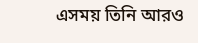এসময় তিনি আরও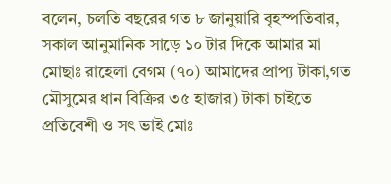বলেন, চলতি বছরের গত ৮ জানুয়ারি বৃহস্পতিবার, সকাল আনুমানিক সাড়ে ১০ টার দিকে আমার মা মোছাঃ রাহেলা বেগম (৭০) আমাদের প্রাপ্য টাকা,গত মৌসুমের ধান বিক্রির ৩৫ হাজার) টাকা চাইতে প্রতিবেশী ও সৎ ভাই মোঃ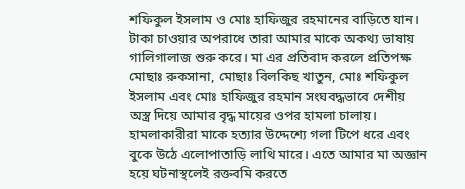শফিকুল ইসলাম ও মোঃ হাফিজুর রহমানের বাড়িতে যান। টাকা চাওয়ার অপরাধে তারা আমার মাকে অকথ্য ভাষায় গালিগালাজ শুরু করে। মা এর প্রতিবাদ করলে প্রতিপক্ষ মোছাঃ রুকসানা, মোছাঃ বিলকিছ খাতুন, মোঃ শফিকুল ইসলাম এবং মোঃ হাফিজুর রহমান সংঘবদ্ধভাবে দেশীয় অস্ত্র দিয়ে আমার বৃদ্ধ মায়ের ওপর হামলা চালায়।
হামলাকারীরা মাকে হত্যার উদ্দেশ্যে গলা টিপে ধরে এবং বুকে উঠে এলোপাতাড়ি লাথি মারে। এতে আমার মা অজ্ঞান হয়ে ঘটনাস্থলেই রক্তবমি করতে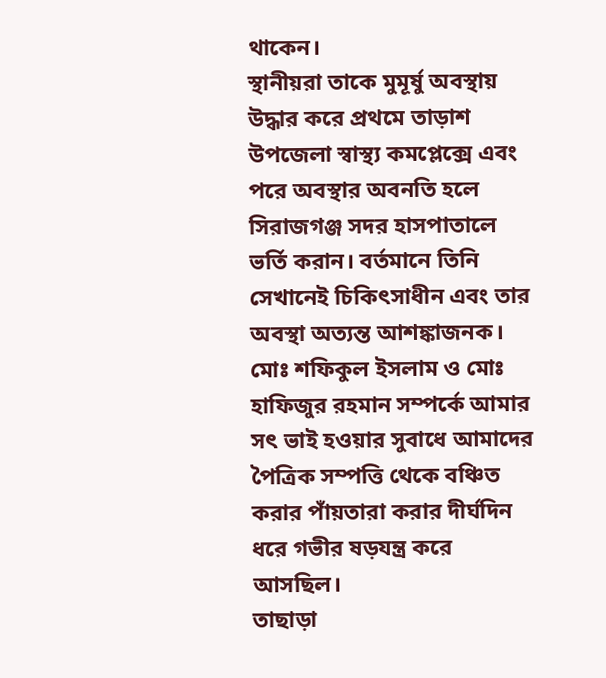থাকেন।
স্থানীয়রা তাকে মুমূর্ষু অবস্থায় উদ্ধার করে প্রথমে তাড়াশ উপজেলা স্বাস্থ্য কমপ্লেক্সে এবং পরে অবস্থার অবনতি হলে সিরাজগঞ্জ সদর হাসপাতালে ভর্তি করান। বর্তমানে তিনি সেখানেই চিকিৎসাধীন এবং তার অবস্থা অত্যন্ত আশঙ্কাজনক।
মোঃ শফিকুল ইসলাম ও মোঃ হাফিজুর রহমান সম্পর্কে আমার সৎ ভাই হওয়ার সুবাধে আমাদের পৈত্রিক সম্পত্তি থেকে বঞ্চিত করার পাঁয়তারা করার দীর্ঘদিন ধরে গভীর ষড়যন্ত্র করে আসছিল।
তাছাড়া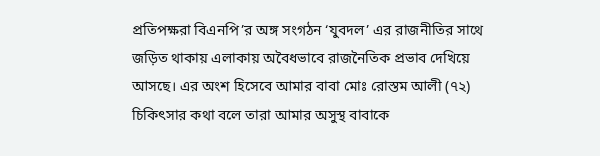প্রতিপক্ষরা বিএনপি’র অঙ্গ সংগঠন ‘যুবদল’ এর রাজনীতির সাথে জড়িত থাকায় এলাকায় অবৈধভাবে রাজনৈতিক প্রভাব দেখিয়ে আসছে। এর অংশ হিসেবে আমার বাবা মোঃ রোস্তম আলী (৭২) চিকিৎসার কথা বলে তারা আমার অসুস্থ বাবাকে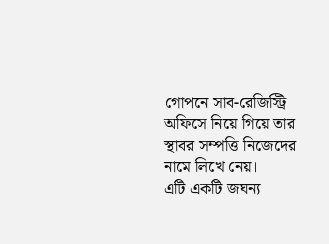গোপনে সাব-রেজিস্ট্রি অফিসে নিয়ে গিয়ে তার স্থাবর সম্পত্তি নিজেদের নামে লিখে নেয়।
এটি একটি জঘন্য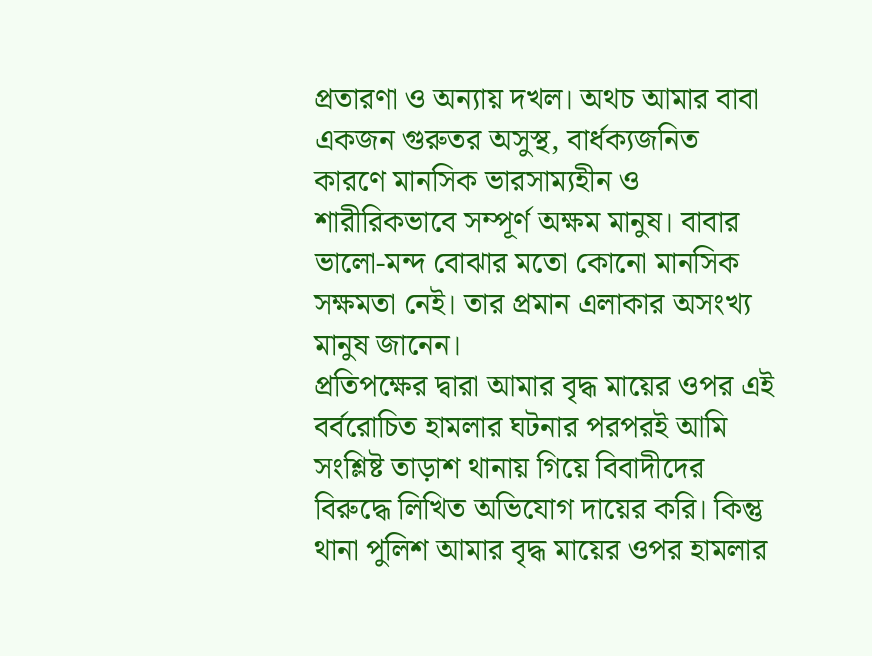প্রতারণা ও অন্যায় দখল। অথচ আমার বাবা একজন গুরুতর অসুস্থ, বার্ধক্যজনিত কারণে মানসিক ভারসাম্যহীন ও শারীরিকভাবে সম্পূর্ণ অক্ষম মানুষ। বাবার ভালো-মন্দ বোঝার মতো কোনো মানসিক সক্ষমতা নেই। তার প্রমান এলাকার অসংখ্য মানুষ জানেন।
প্রতিপক্ষের দ্বারা আমার বৃদ্ধ মায়ের ওপর এই বর্বরোচিত হামলার ঘটনার পরপরই আমি সংশ্লিষ্ট তাড়াশ থানায় গিয়ে বিবাদীদের বিরুদ্ধে লিখিত অভিযোগ দায়ের করি। কিন্তু থানা পুলিশ আমার বৃদ্ধ মায়ের ওপর হামলার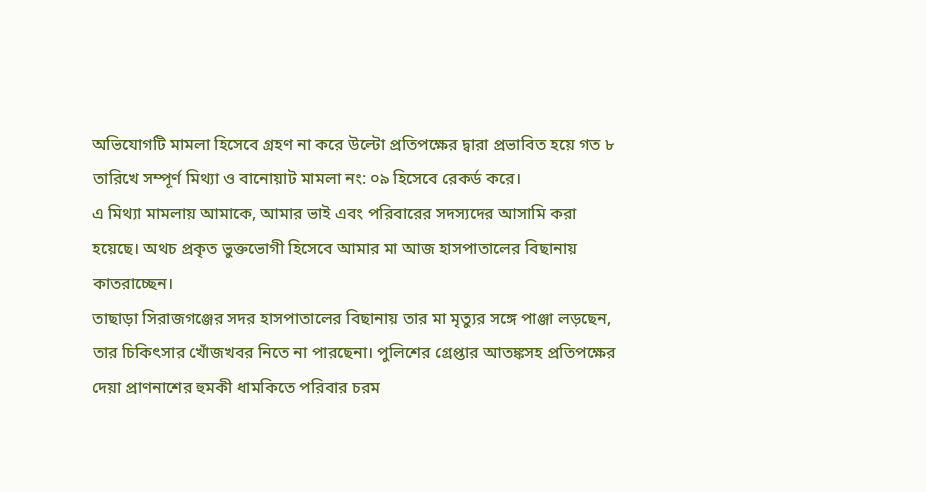অভিযোগটি মামলা হিসেবে গ্রহণ না করে উল্টো প্রতিপক্ষের দ্বারা প্রভাবিত হয়ে গত ৮ তারিখে সম্পূর্ণ মিথ্যা ও বানোয়াট মামলা নং: ০৯ হিসেবে রেকর্ড করে।
এ মিথ্যা মামলায় আমাকে, আমার ভাই এবং পরিবারের সদস্যদের আসামি করা হয়েছে। অথচ প্রকৃত ভুক্তভোগী হিসেবে আমার মা আজ হাসপাতালের বিছানায় কাতরাচ্ছেন।
তাছাড়া সিরাজগঞ্জের সদর হাসপাতালের বিছানায় তার মা মৃত্যুর সঙ্গে পাঞ্জা লড়ছেন, তার চিকিৎসার খোঁজখবর নিতে না পারছেনা। পুলিশের গ্রেপ্তার আতঙ্কসহ প্রতিপক্ষের দেয়া প্রাণনাশের হুমকী ধামকিতে পরিবার চরম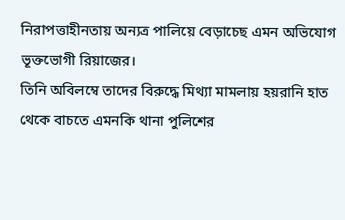নিরাপত্তাহীনতায় অন্যত্র পালিয়ে বেড়াচেছ এমন অভিযোগ ভূক্তভোগী রিয়াজের।
তিনি অবিলম্বে তাদের বিরুদ্ধে মিথ্যা মামলায় হয়রানি হাত থেকে বাচতে এমনকি থানা পুলিশের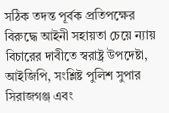সঠিক তদন্ত পূর্বক প্রতিপক্ষের বিরুদ্ধে আইনী সহায়তা চেয়ে ন্যায় বিচারের দাবীতে স্বরাষ্ট্র উপদেষ্টা, আইজিপি, সংশ্লিষ্ট পুলিশ সুপার সিরাজগঞ্জ এবং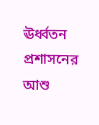ঊর্ধ্বতন প্রশাসনের আশু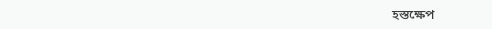হস্তক্ষেপ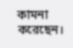কামনা করেছেন।